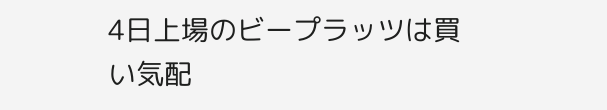4日上場のビープラッツは買い気配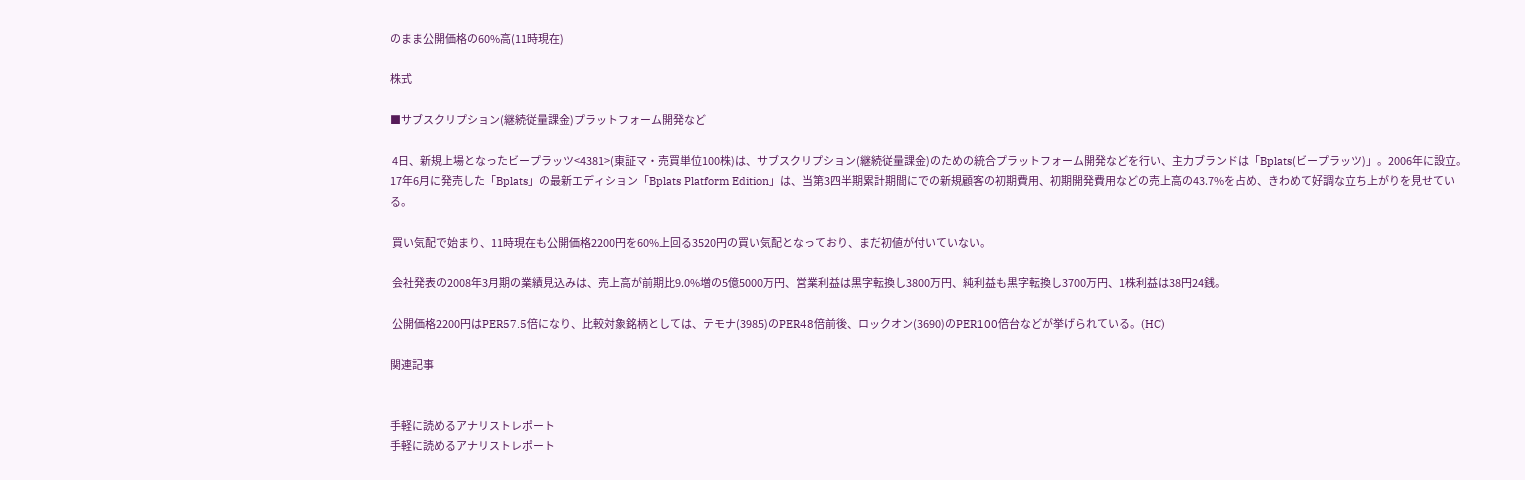のまま公開価格の60%高(11時現在)

株式

■サブスクリプション(継続従量課金)プラットフォーム開発など

 4日、新規上場となったビープラッツ<4381>(東証マ・売買単位100株)は、サブスクリプション(継続従量課金)のための統合プラットフォーム開発などを行い、主力ブランドは「Bplats(ビープラッツ)」。2006年に設立。17年6月に発売した「Bplats」の最新エディション「Bplats Platform Edition」は、当第3四半期累計期間にでの新規顧客の初期費用、初期開発費用などの売上高の43.7%を占め、きわめて好調な立ち上がりを見せている。

 買い気配で始まり、11時現在も公開価格2200円を60%上回る3520円の買い気配となっており、まだ初値が付いていない。

 会社発表の2008年3月期の業績見込みは、売上高が前期比9.0%増の5億5000万円、営業利益は黒字転換し3800万円、純利益も黒字転換し3700万円、1株利益は38円24銭。

 公開価格2200円はPER57.5倍になり、比較対象銘柄としては、テモナ(3985)のPER48倍前後、ロックオン(3690)のPER100倍台などが挙げられている。(HC)

関連記事


手軽に読めるアナリストレポート
手軽に読めるアナリストレポート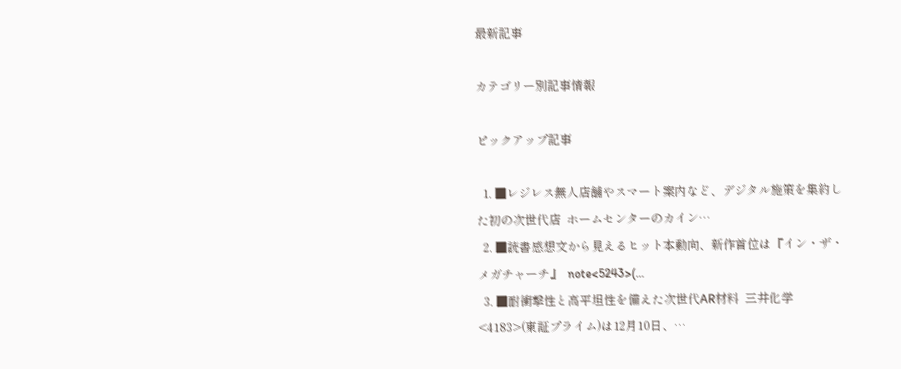最新記事

カテゴリー別記事情報

ピックアップ記事

  1. ■レジレス無人店舗やスマート案内など、デジタル施策を集約した初の次世代店  ホームセンターのカイン…
  2. ■読書感想文から見えるヒット本動向、新作首位は『イン・ザ・メガチャーチ』  note<5243>(…
  3. ■耐衝撃性と高平坦性を備えた次世代AR材料  三井化学<4183>(東証プライム)は12月10日、…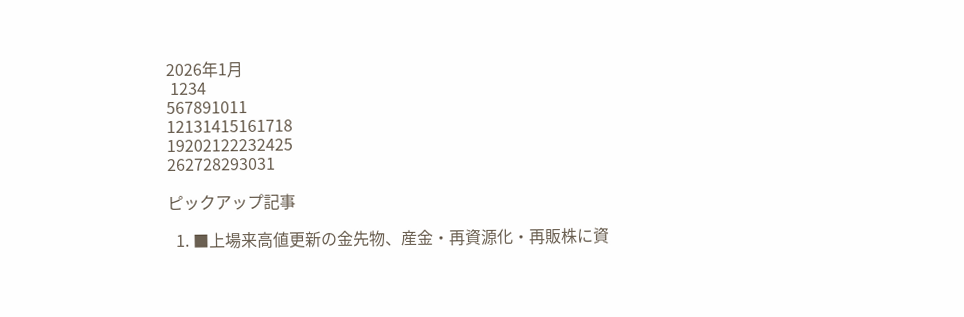2026年1月
 1234
567891011
12131415161718
19202122232425
262728293031

ピックアップ記事

  1. ■上場来高値更新の金先物、産金・再資源化・再販株に資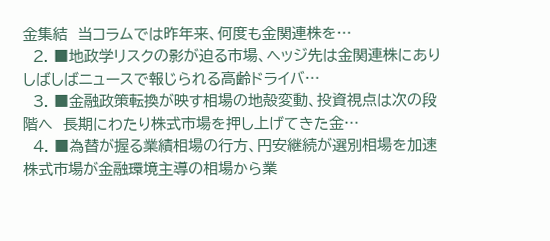金集結  当コラムでは昨年来、何度も金関連株を…
  2. ■地政学リスクの影が迫る市場、ヘッジ先は金関連株にあり  しばしばニュースで報じられる高齢ドライバ…
  3. ■金融政策転換が映す相場の地殻変動、投資視点は次の段階へ  長期にわたり株式市場を押し上げてきた金…
  4. ■為替が握る業績相場の行方、円安継続が選別相場を加速  株式市場が金融環境主導の相場から業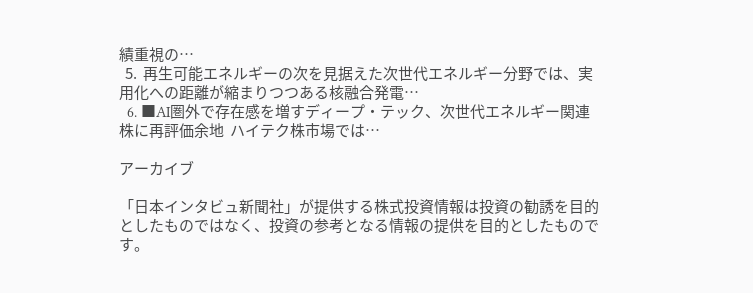績重視の…
  5.  再生可能エネルギーの次を見据えた次世代エネルギー分野では、実用化への距離が縮まりつつある核融合発電…
  6. ■AI圏外で存在感を増すディープ・テック、次世代エネルギー関連株に再評価余地  ハイテク株市場では…

アーカイブ

「日本インタビュ新聞社」が提供する株式投資情報は投資の勧誘を目的としたものではなく、投資の参考となる情報の提供を目的としたものです。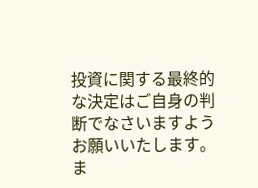投資に関する最終的な決定はご自身の判断でなさいますようお願いいたします。
ま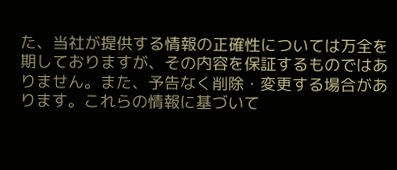た、当社が提供する情報の正確性については万全を期しておりますが、その内容を保証するものではありません。また、予告なく削除・変更する場合があります。これらの情報に基づいて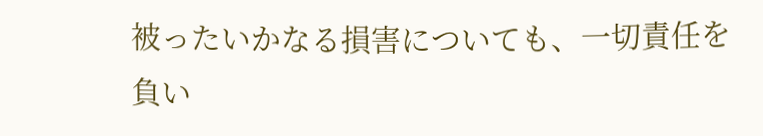被ったいかなる損害についても、一切責任を負い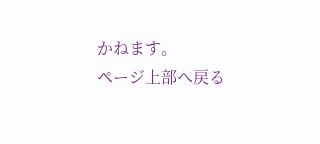かねます。
ページ上部へ戻る